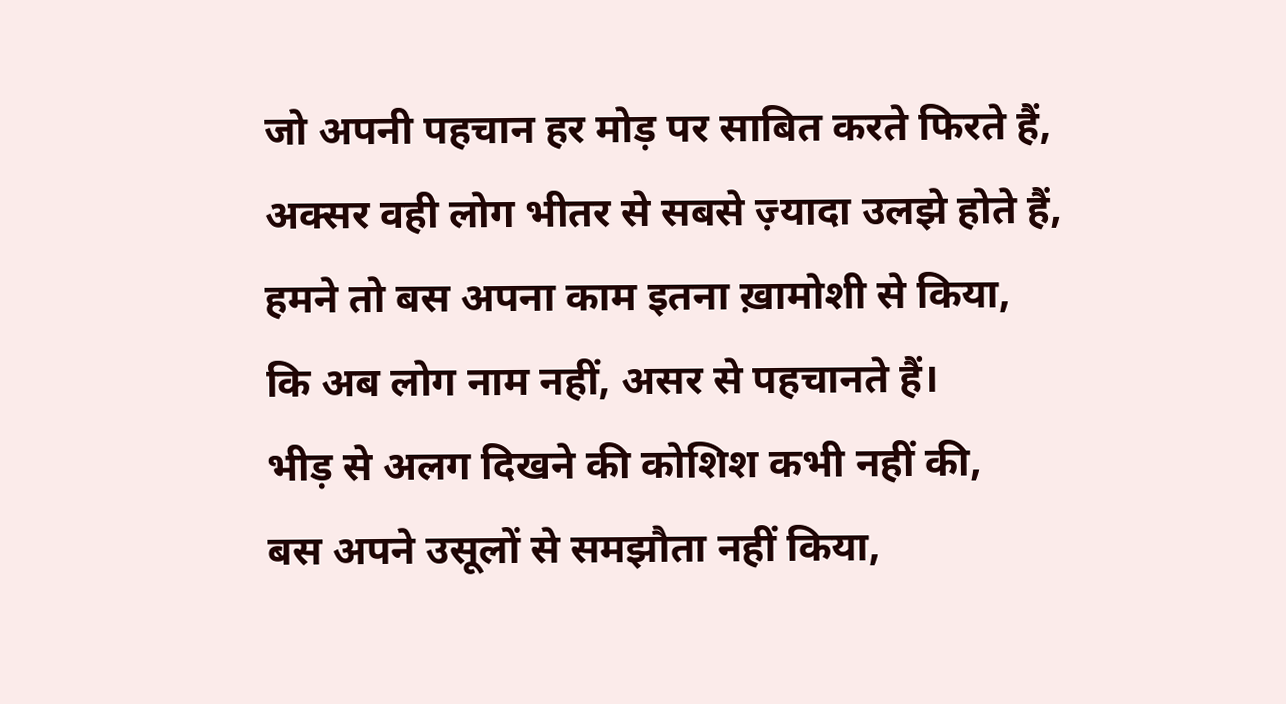जो अपनी पहचान हर मोड़ पर साबित करते फिरते हैं,
अक्सर वही लोग भीतर से सबसे ज़्यादा उलझे होते हैं,
हमने तो बस अपना काम इतना ख़ामोशी से किया,
कि अब लोग नाम नहीं, असर से पहचानते हैं।
भीड़ से अलग दिखने की कोशिश कभी नहीं की,
बस अपने उसूलों से समझौता नहीं किया,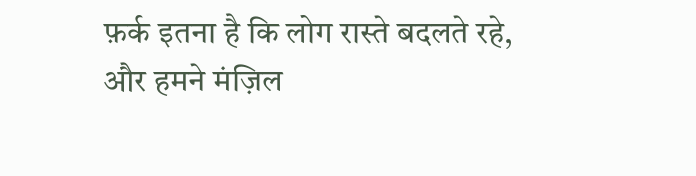फ़र्क इतना है कि लोग रास्ते बदलते रहे,
और हमने मंज़िल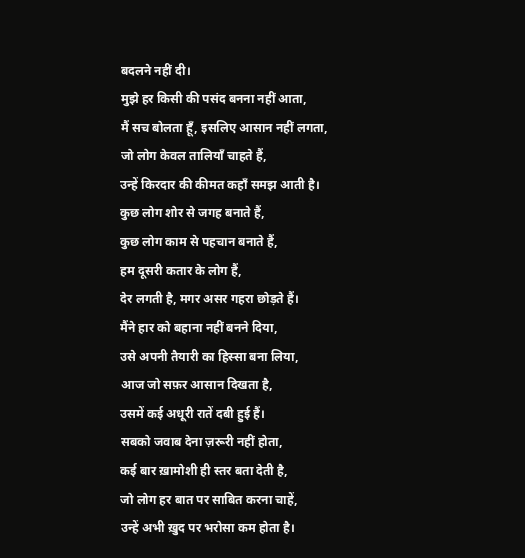बदलने नहीं दी।
मुझे हर किसी की पसंद बनना नहीं आता,
मैं सच बोलता हूँ, इसलिए आसान नहीं लगता,
जो लोग केवल तालियाँ चाहते हैं,
उन्हें किरदार की कीमत कहाँ समझ आती है।
कुछ लोग शोर से जगह बनाते हैं,
कुछ लोग काम से पहचान बनाते हैं,
हम दूसरी कतार के लोग हैं,
देर लगती है, मगर असर गहरा छोड़ते हैं।
मैंने हार को बहाना नहीं बनने दिया,
उसे अपनी तैयारी का हिस्सा बना लिया,
आज जो सफ़र आसान दिखता है,
उसमें कई अधूरी रातें दबी हुई हैं।
सबको जवाब देना ज़रूरी नहीं होता,
कई बार ख़ामोशी ही स्तर बता देती है,
जो लोग हर बात पर साबित करना चाहें,
उन्हें अभी ख़ुद पर भरोसा कम होता है।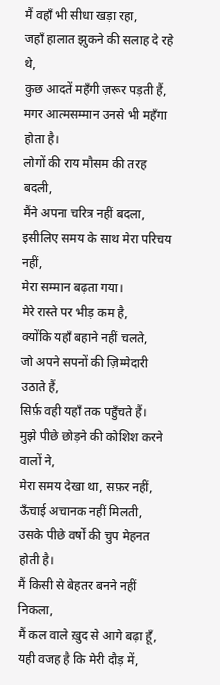मैं वहाँ भी सीधा खड़ा रहा,
जहाँ हालात झुकने की सलाह दे रहे थे,
कुछ आदतें महँगी ज़रूर पड़ती हैं,
मगर आत्मसम्मान उनसे भी महँगा होता है।
लोगों की राय मौसम की तरह बदली,
मैंने अपना चरित्र नहीं बदला,
इसीलिए समय के साथ मेरा परिचय नहीं,
मेरा सम्मान बढ़ता गया।
मेरे रास्ते पर भीड़ कम है,
क्योंकि यहाँ बहाने नहीं चलते,
जो अपने सपनों की ज़िम्मेदारी उठाते हैं,
सिर्फ़ वही यहाँ तक पहुँचते हैं।
मुझे पीछे छोड़ने की कोशिश करने वालों ने,
मेरा समय देखा था, सफ़र नहीं,
ऊँचाई अचानक नहीं मिलती,
उसके पीछे वर्षों की चुप मेहनत होती है।
मैं किसी से बेहतर बनने नहीं निकला,
मैं कल वाले ख़ुद से आगे बढ़ा हूँ,
यही वजह है कि मेरी दौड़ में,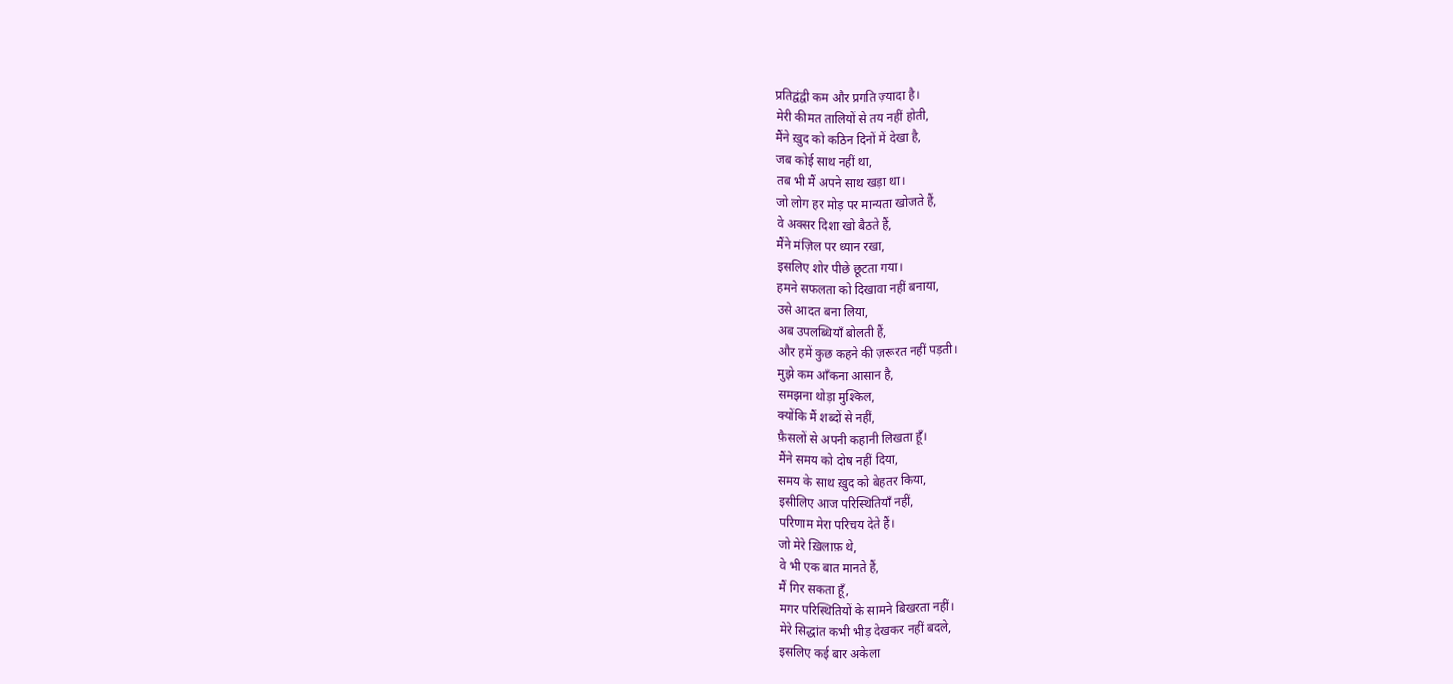प्रतिद्वंद्वी कम और प्रगति ज़्यादा है।
मेरी कीमत तालियों से तय नहीं होती,
मैंने ख़ुद को कठिन दिनों में देखा है,
जब कोई साथ नहीं था,
तब भी मैं अपने साथ खड़ा था।
जो लोग हर मोड़ पर मान्यता खोजते हैं,
वे अक्सर दिशा खो बैठते हैं,
मैंने मंज़िल पर ध्यान रखा,
इसलिए शोर पीछे छूटता गया।
हमने सफलता को दिखावा नहीं बनाया,
उसे आदत बना लिया,
अब उपलब्धियाँ बोलती हैं,
और हमें कुछ कहने की ज़रूरत नहीं पड़ती।
मुझे कम आँकना आसान है,
समझना थोड़ा मुश्किल,
क्योंकि मैं शब्दों से नहीं,
फ़ैसलों से अपनी कहानी लिखता हूँ।
मैंने समय को दोष नहीं दिया,
समय के साथ ख़ुद को बेहतर किया,
इसीलिए आज परिस्थितियाँ नहीं,
परिणाम मेरा परिचय देते हैं।
जो मेरे ख़िलाफ़ थे,
वे भी एक बात मानते हैं,
मैं गिर सकता हूँ,
मगर परिस्थितियों के सामने बिखरता नहीं।
मेरे सिद्धांत कभी भीड़ देखकर नहीं बदले,
इसलिए कई बार अकेला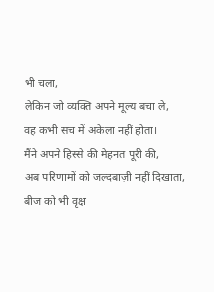भी चला,
लेकिन जो व्यक्ति अपने मूल्य बचा ले,
वह कभी सच में अकेला नहीं होता।
मैंने अपने हिस्से की मेहनत पूरी की,
अब परिणामों को जल्दबाज़ी नहीं दिखाता,
बीज को भी वृक्ष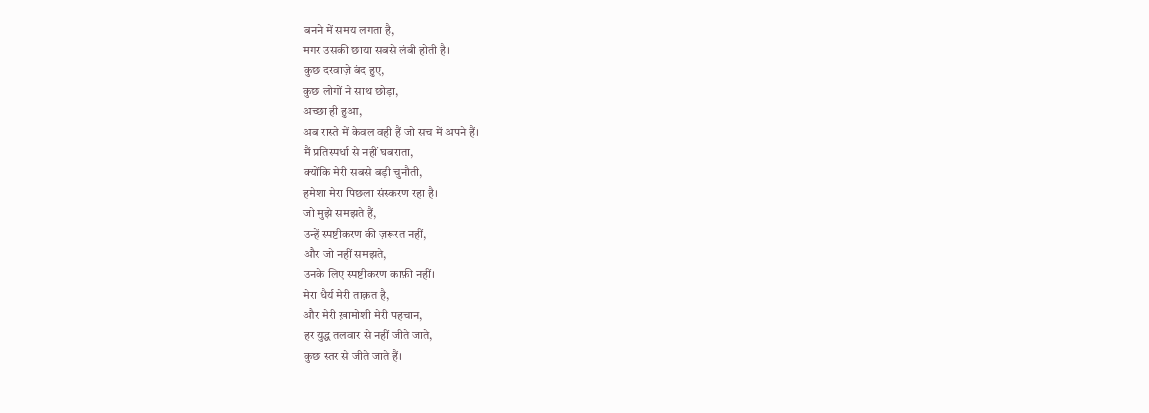बनने में समय लगता है,
मगर उसकी छाया सबसे लंबी होती है।
कुछ दरवाज़े बंद हुए,
कुछ लोगों ने साथ छोड़ा,
अच्छा ही हुआ,
अब रास्ते में केवल वही हैं जो सच में अपने हैं।
मैं प्रतिस्पर्धा से नहीं घबराता,
क्योंकि मेरी सबसे बड़ी चुनौती,
हमेशा मेरा पिछला संस्करण रहा है।
जो मुझे समझते हैं,
उन्हें स्पष्टीकरण की ज़रूरत नहीं,
और जो नहीं समझते,
उनके लिए स्पष्टीकरण काफ़ी नहीं।
मेरा धैर्य मेरी ताक़त है,
और मेरी ख़ामोशी मेरी पहचान,
हर युद्ध तलवार से नहीं जीते जाते,
कुछ स्तर से जीते जाते हैं।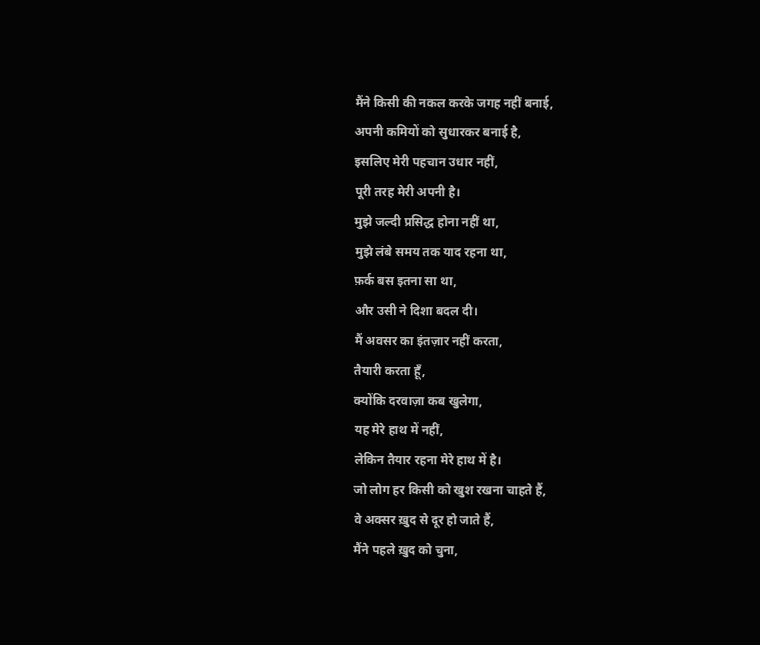मैंने किसी की नकल करके जगह नहीं बनाई,
अपनी कमियों को सुधारकर बनाई है,
इसलिए मेरी पहचान उधार नहीं,
पूरी तरह मेरी अपनी है।
मुझे जल्दी प्रसिद्ध होना नहीं था,
मुझे लंबे समय तक याद रहना था,
फ़र्क बस इतना सा था,
और उसी ने दिशा बदल दी।
मैं अवसर का इंतज़ार नहीं करता,
तैयारी करता हूँ,
क्योंकि दरवाज़ा कब खुलेगा,
यह मेरे हाथ में नहीं,
लेकिन तैयार रहना मेरे हाथ में है।
जो लोग हर किसी को खुश रखना चाहते हैं,
वे अक्सर ख़ुद से दूर हो जाते हैं,
मैंने पहले ख़ुद को चुना,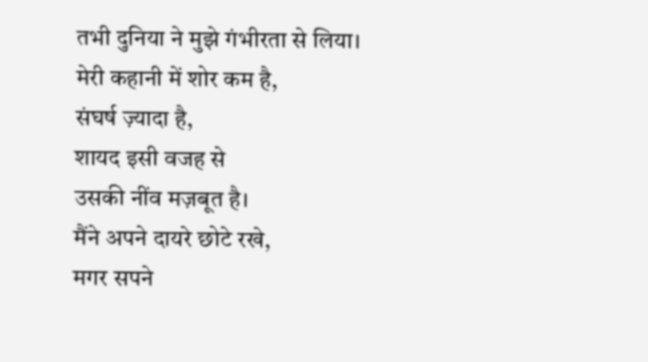तभी दुनिया ने मुझे गंभीरता से लिया।
मेरी कहानी में शोर कम है,
संघर्ष ज़्यादा है,
शायद इसी वजह से
उसकी नींव मज़बूत है।
मैंने अपने दायरे छोटे रखे,
मगर सपने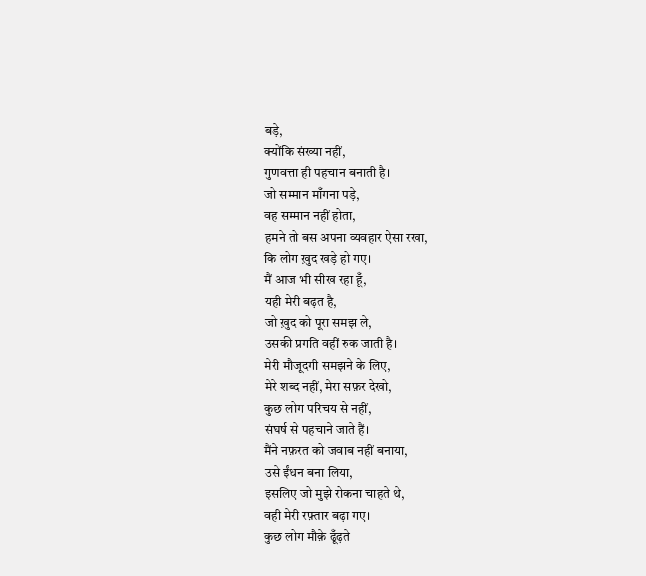बड़े,
क्योंकि संख्या नहीं,
गुणवत्ता ही पहचान बनाती है।
जो सम्मान माँगना पड़े,
वह सम्मान नहीं होता,
हमने तो बस अपना व्यवहार ऐसा रखा,
कि लोग ख़ुद खड़े हो गए।
मैं आज भी सीख रहा हूँ,
यही मेरी बढ़त है,
जो ख़ुद को पूरा समझ ले,
उसकी प्रगति वहीं रुक जाती है।
मेरी मौजूदगी समझने के लिए,
मेरे शब्द नहीं, मेरा सफ़र देखो,
कुछ लोग परिचय से नहीं,
संघर्ष से पहचाने जाते हैं।
मैंने नफ़रत को जवाब नहीं बनाया,
उसे ईंधन बना लिया,
इसलिए जो मुझे रोकना चाहते थे,
वही मेरी रफ़्तार बढ़ा गए।
कुछ लोग मौक़े ढूँढ़ते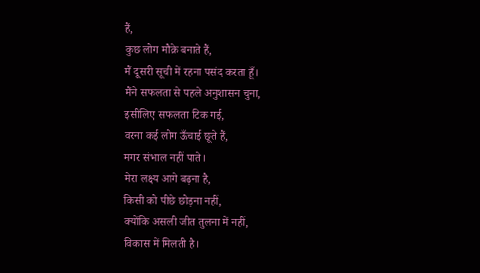हैं,
कुछ लोग मौक़े बनाते हैं,
मैं दूसरी सूची में रहना पसंद करता हूँ।
मैंने सफलता से पहले अनुशासन चुना,
इसीलिए सफलता टिक गई,
वरना कई लोग ऊँचाई छूते हैं,
मगर संभाल नहीं पाते।
मेरा लक्ष्य आगे बढ़ना है,
किसी को पीछे छोड़ना नहीं,
क्योंकि असली जीत तुलना में नहीं,
विकास में मिलती है।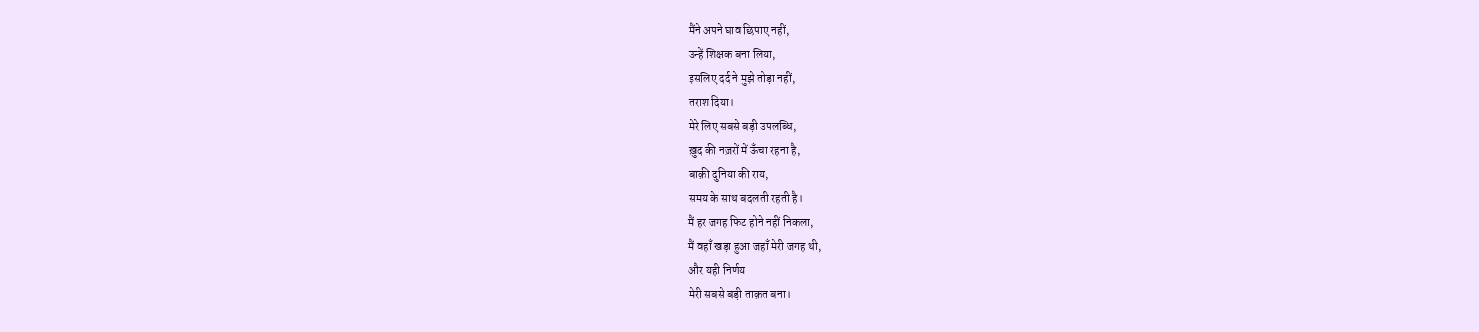मैंने अपने घाव छिपाए नहीं,
उन्हें शिक्षक बना लिया,
इसलिए दर्द ने मुझे तोड़ा नहीं,
तराश दिया।
मेरे लिए सबसे बड़ी उपलब्धि,
ख़ुद की नज़रों में ऊँचा रहना है,
बाक़ी दुनिया की राय,
समय के साथ बदलती रहती है।
मैं हर जगह फिट होने नहीं निकला,
मैं वहाँ खड़ा हुआ जहाँ मेरी जगह थी,
और यही निर्णय
मेरी सबसे बड़ी ताक़त बना।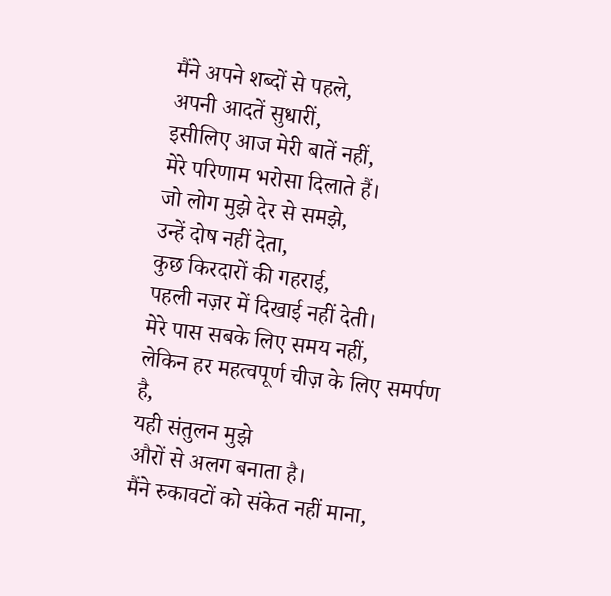मैंने अपने शब्दों से पहले,
अपनी आदतें सुधारीं,
इसीलिए आज मेरी बातें नहीं,
मेरे परिणाम भरोसा दिलाते हैं।
जो लोग मुझे देर से समझे,
उन्हें दोष नहीं देता,
कुछ किरदारों की गहराई,
पहली नज़र में दिखाई नहीं देती।
मेरे पास सबके लिए समय नहीं,
लेकिन हर महत्वपूर्ण चीज़ के लिए समर्पण है,
यही संतुलन मुझे
औरों से अलग बनाता है।
मैंने रुकावटों को संकेत नहीं माना,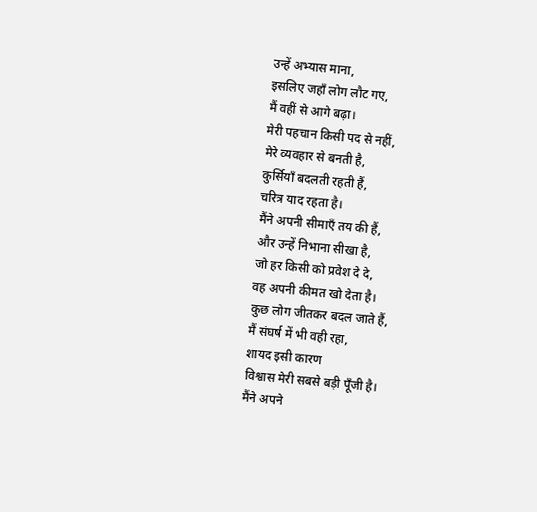उन्हें अभ्यास माना,
इसलिए जहाँ लोग लौट गए,
मैं वहीं से आगे बढ़ा।
मेरी पहचान किसी पद से नहीं,
मेरे व्यवहार से बनती है,
कुर्सियाँ बदलती रहती हैं,
चरित्र याद रहता है।
मैंने अपनी सीमाएँ तय की हैं,
और उन्हें निभाना सीखा है,
जो हर किसी को प्रवेश दे दे,
वह अपनी कीमत खो देता है।
कुछ लोग जीतकर बदल जाते हैं,
मैं संघर्ष में भी वही रहा,
शायद इसी कारण
विश्वास मेरी सबसे बड़ी पूँजी है।
मैंने अपने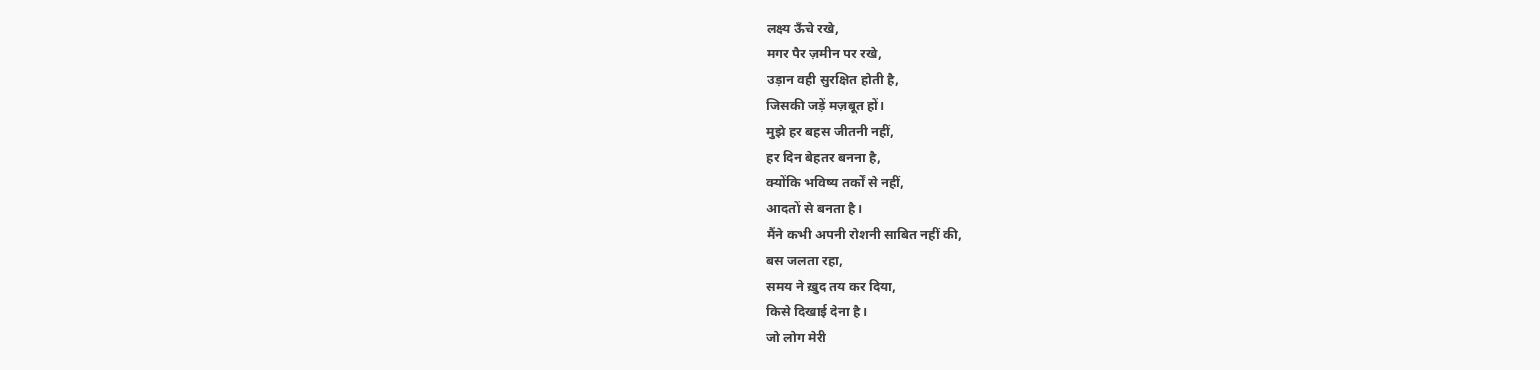लक्ष्य ऊँचे रखे,
मगर पैर ज़मीन पर रखे,
उड़ान वही सुरक्षित होती है,
जिसकी जड़ें मज़बूत हों।
मुझे हर बहस जीतनी नहीं,
हर दिन बेहतर बनना है,
क्योंकि भविष्य तर्कों से नहीं,
आदतों से बनता है।
मैंने कभी अपनी रोशनी साबित नहीं की,
बस जलता रहा,
समय ने ख़ुद तय कर दिया,
किसे दिखाई देना है।
जो लोग मेरी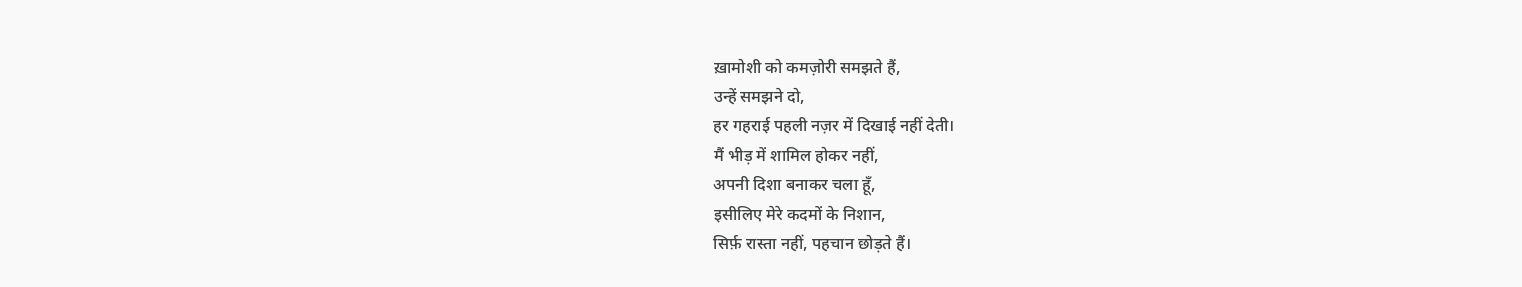ख़ामोशी को कमज़ोरी समझते हैं,
उन्हें समझने दो,
हर गहराई पहली नज़र में दिखाई नहीं देती।
मैं भीड़ में शामिल होकर नहीं,
अपनी दिशा बनाकर चला हूँ,
इसीलिए मेरे कदमों के निशान,
सिर्फ़ रास्ता नहीं, पहचान छोड़ते हैं।